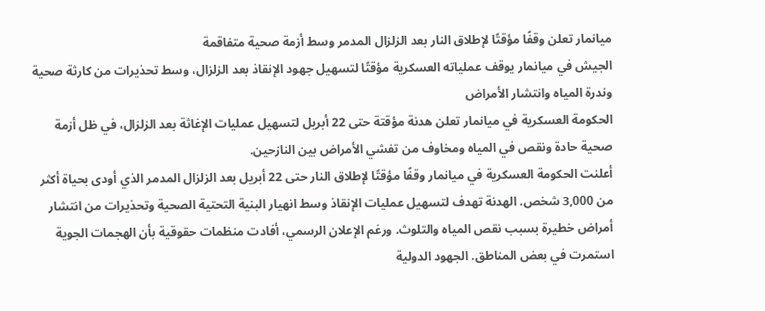ميانمار تعلن وقفًا مؤقتًا لإطلاق النار بعد الزلزال المدمر وسط أزمة صحية متفاقمة
الجيش في ميانمار يوقف عملياته العسكرية مؤقتًا لتسهيل جهود الإنقاذ بعد الزلزال، وسط تحذيرات من كارثة صحية وندرة المياه وانتشار الأمراض
الحكومة العسكرية في ميانمار تعلن هدنة مؤقتة حتى 22 أبريل لتسهيل عمليات الإغاثة بعد الزلزال، في ظل أزمة صحية حادة ونقص في المياه ومخاوف من تفشي الأمراض بين النازحين.
أعلنت الحكومة العسكرية في ميانمار وقفًا مؤقتًا لإطلاق النار حتى 22 أبريل بعد الزلزال المدمر الذي أودى بحياة أكثر من 3,000 شخص. الهدنة تهدف لتسهيل عمليات الإنقاذ وسط انهيار البنية التحتية الصحية وتحذيرات من انتشار أمراض خطيرة بسبب نقص المياه والتلوث. ورغم الإعلان الرسمي، أفادت منظمات حقوقية بأن الهجمات الجوية استمرت في بعض المناطق. الجهود الدولية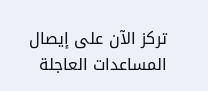تركز الآن على إيصال المساعدات العاجلة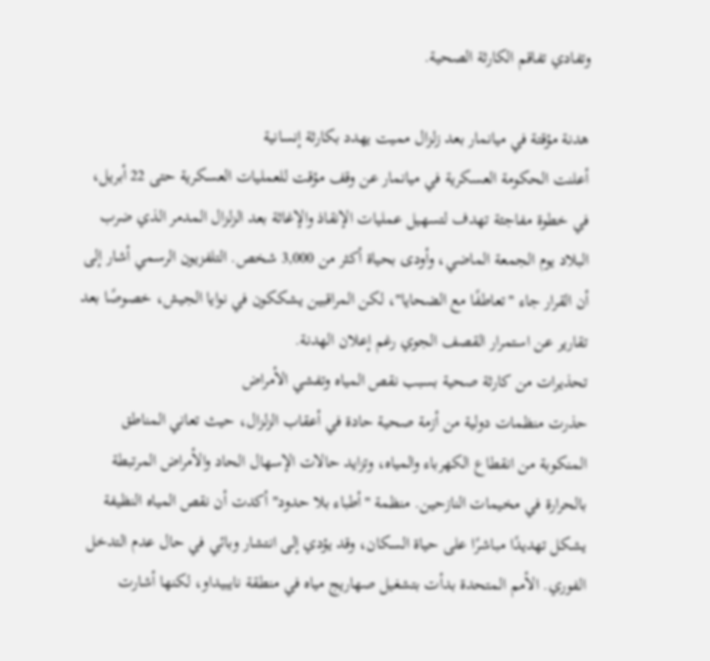وتفادي تفاقم الكارثة الصحية.

هدنة مؤقتة في ميانمار بعد زلزال مميت يهدد بكارثة إنسانية
أعلنت الحكومة العسكرية في ميانمار عن وقف مؤقت للعمليات العسكرية حتى 22 أبريل، في خطوة مفاجئة تهدف لتسهيل عمليات الإنقاذ والإغاثة بعد الزلزال المدمر الذي ضرب البلاد يوم الجمعة الماضي، وأودى بحياة أكثر من 3,000 شخص. التلفزيون الرسمي أشار إلى أن القرار جاء "تعاطفًا مع الضحايا"، لكن المراقبين يشككون في نوايا الجيش، خصوصًا بعد تقارير عن استمرار القصف الجوي رغم إعلان الهدنة.
تحذيرات من كارثة صحية بسبب نقص المياه وتفشي الأمراض
حذرت منظمات دولية من أزمة صحية حادة في أعقاب الزلزال، حيث تعاني المناطق المنكوبة من انقطاع الكهرباء والمياه، وتزايد حالات الإسهال الحاد والأمراض المرتبطة بالحرارة في مخيمات النازحين. منظمة "أطباء بلا حدود" أكدت أن نقص المياه النظيفة يشكل تهديدًا مباشرًا على حياة السكان، وقد يؤدي إلى انتشار وبائي في حال عدم التدخل الفوري. الأمم المتحدة بدأت بتشغيل صهاريج مياه في منطقة نايبيداو، لكنها أشارت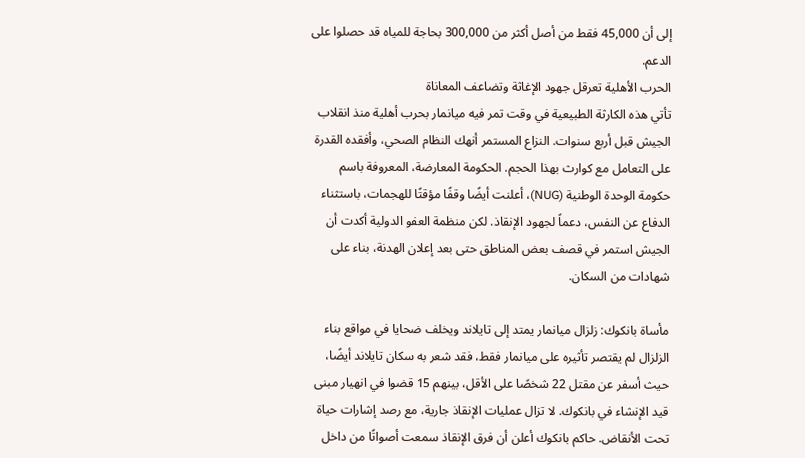إلى أن 45,000 فقط من أصل أكثر من 300,000 بحاجة للمياه قد حصلوا على الدعم.
الحرب الأهلية تعرقل جهود الإغاثة وتضاعف المعاناة
تأتي هذه الكارثة الطبيعية في وقت تمر فيه ميانمار بحرب أهلية منذ انقلاب الجيش قبل أربع سنوات. النزاع المستمر أنهك النظام الصحي، وأفقده القدرة على التعامل مع كوارث بهذا الحجم. الحكومة المعارضة، المعروفة باسم حكومة الوحدة الوطنية (NUG)، أعلنت أيضًا وقفًا مؤقتًا للهجمات، باستثناء الدفاع عن النفس، دعماً لجهود الإنقاذ. لكن منظمة العفو الدولية أكدت أن الجيش استمر في قصف بعض المناطق حتى بعد إعلان الهدنة، بناء على شهادات من السكان.

مأساة بانكوك: زلزال ميانمار يمتد إلى تايلاند ويخلف ضحايا في مواقع بناء
الزلزال لم يقتصر تأثيره على ميانمار فقط، فقد شعر به سكان تايلاند أيضًا، حيث أسفر عن مقتل 22 شخصًا على الأقل، بينهم 15 قضوا في انهيار مبنى قيد الإنشاء في بانكوك. لا تزال عمليات الإنقاذ جارية، مع رصد إشارات حياة تحت الأنقاض. حاكم بانكوك أعلن أن فرق الإنقاذ سمعت أصواتًا من داخل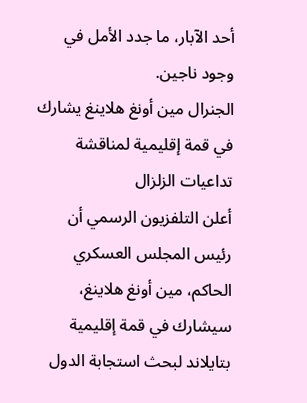أحد الآبار، ما جدد الأمل في وجود ناجين.
الجنرال مين أونغ هلاينغ يشارك في قمة إقليمية لمناقشة تداعيات الزلزال
أعلن التلفزيون الرسمي أن رئيس المجلس العسكري الحاكم، مين أونغ هلاينغ، سيشارك في قمة إقليمية بتايلاند لبحث استجابة الدول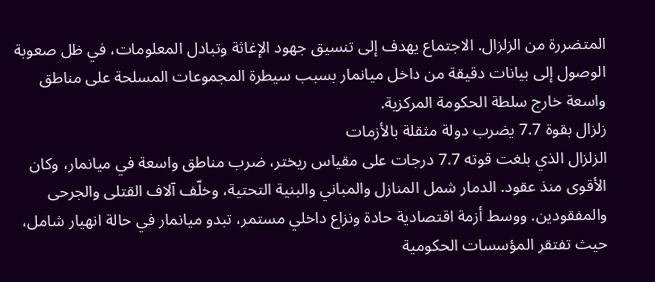المتضررة من الزلزال. الاجتماع يهدف إلى تنسيق جهود الإغاثة وتبادل المعلومات، في ظل صعوبة الوصول إلى بيانات دقيقة من داخل ميانمار بسبب سيطرة المجموعات المسلحة على مناطق واسعة خارج سلطة الحكومة المركزية.
زلزال بقوة 7.7 يضرب دولة مثقلة بالأزمات
الزلزال الذي بلغت قوته 7.7 درجات على مقياس ريختر، ضرب مناطق واسعة في ميانمار، وكان الأقوى منذ عقود. الدمار شمل المنازل والمباني والبنية التحتية، وخلّف آلاف القتلى والجرحى والمفقودين. ووسط أزمة اقتصادية حادة ونزاع داخلي مستمر، تبدو ميانمار في حالة انهيار شامل، حيث تفتقر المؤسسات الحكومية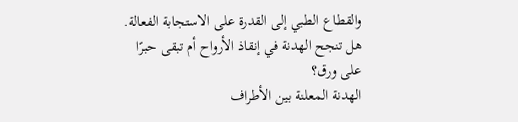والقطاع الطبي إلى القدرة على الاستجابة الفعالة.
هل تنجح الهدنة في إنقاذ الأرواح أم تبقى حبرًا على ورق؟
الهدنة المعلنة بين الأطراف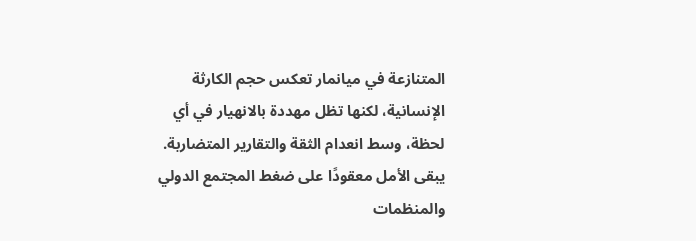المتنازعة في ميانمار تعكس حجم الكارثة الإنسانية، لكنها تظل مهددة بالانهيار في أي لحظة، وسط انعدام الثقة والتقارير المتضاربة. يبقى الأمل معقودًا على ضغط المجتمع الدولي والمنظمات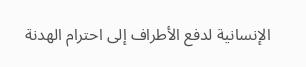الإنسانية لدفع الأطراف إلى احترام الهدنة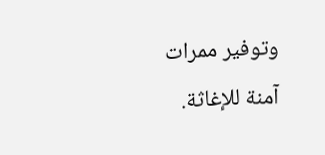وتوفير ممرات آمنة للإغاثة.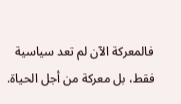فالمعركة الآن لم تعد سياسية فقط، بل معركة من أجل الحياة.